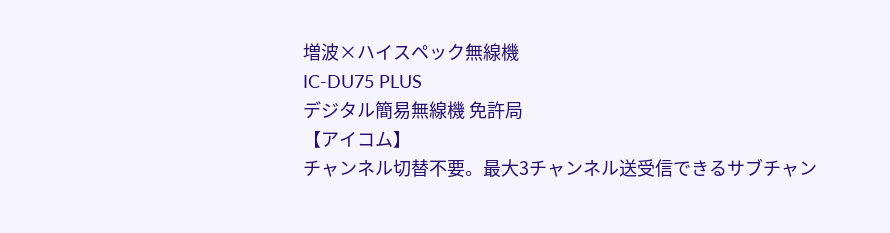増波×ハイスペック無線機
IC-DU75 PLUS
デジタル簡易無線機 免許局
【アイコム】
チャンネル切替不要。最大3チャンネル送受信できるサブチャン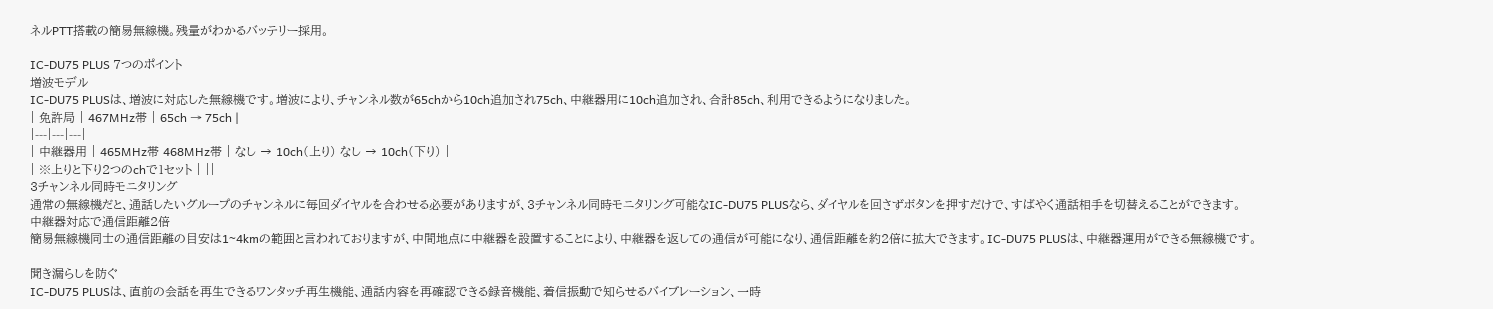ネルPTT搭載の簡易無線機。残量がわかるバッテリー採用。

IC-DU75 PLUS 7つのポイント
増波モデル
IC-DU75 PLUSは、増波に対応した無線機です。増波により、チャンネル数が65chから10ch追加され75ch、中継器用に10ch追加され、合計85ch、利用できるようになりました。
| 免許局 | 467MHz帯 | 65ch → 75ch |
|---|---|---|
| 中継器用 | 465MHz帯 468MHz帯 | なし → 10ch(上り) なし → 10ch(下り) |
| ※上りと下り2つのchで1セット | ||
3チャンネル同時モニタリング
通常の無線機だと、通話したいグループのチャンネルに毎回ダイヤルを合わせる必要がありますが、3チャンネル同時モニタリング可能なIC-DU75 PLUSなら、ダイヤルを回さずボタンを押すだけで、すばやく通話相手を切替えることができます。
中継器対応で通信距離2倍
簡易無線機同士の通信距離の目安は1~4kmの範囲と言われておりますが、中間地点に中継器を設置することにより、中継器を返しての通信が可能になり、通信距離を約2倍に拡大できます。IC-DU75 PLUSは、中継器運用ができる無線機です。

聞き漏らしを防ぐ
IC-DU75 PLUSは、直前の会話を再生できるワンタッチ再生機能、通話内容を再確認できる録音機能、着信振動で知らせるバイブレーション、一時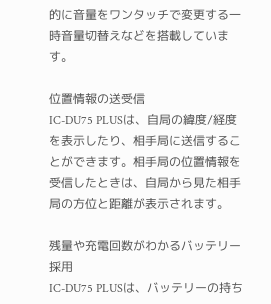的に音量をワンタッチで変更する一時音量切替えなどを搭載しています。

位置情報の送受信
IC-DU75 PLUSは、自局の緯度/経度を表示したり、相手局に送信することができます。相手局の位置情報を受信したときは、自局から見た相手局の方位と距離が表示されます。

残量や充電回数がわかるバッテリー採用
IC-DU75 PLUSは、バッテリーの持ち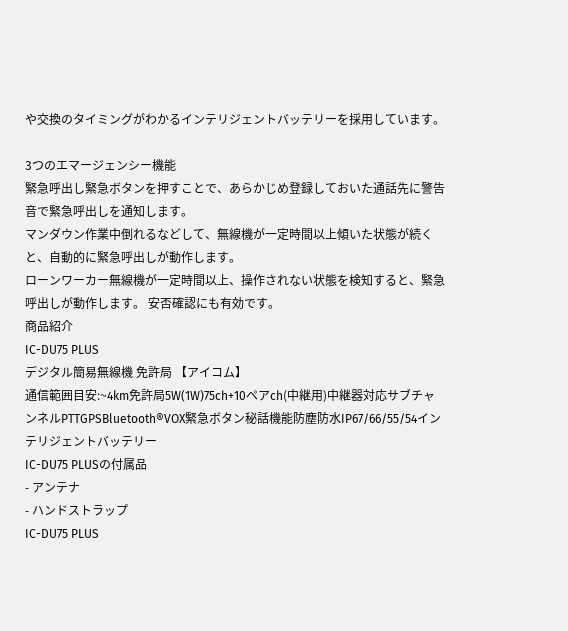や交換のタイミングがわかるインテリジェントバッテリーを採用しています。

3つのエマージェンシー機能
緊急呼出し緊急ボタンを押すことで、あらかじめ登録しておいた通話先に警告音で緊急呼出しを通知します。
マンダウン作業中倒れるなどして、無線機が一定時間以上傾いた状態が続くと、自動的に緊急呼出しが動作します。
ローンワーカー無線機が一定時間以上、操作されない状態を検知すると、緊急呼出しが動作します。 安否確認にも有効です。
商品紹介
IC-DU75 PLUS
デジタル簡易無線機 免許局 【アイコム】
通信範囲目安:~4km免許局5W(1W)75ch+10ペアch(中継用)中継器対応サブチャンネルPTTGPSBluetooth®VOX緊急ボタン秘話機能防塵防水IP67/66/55/54インテリジェントバッテリー
IC-DU75 PLUSの付属品
- アンテナ
- ハンドストラップ
IC-DU75 PLUS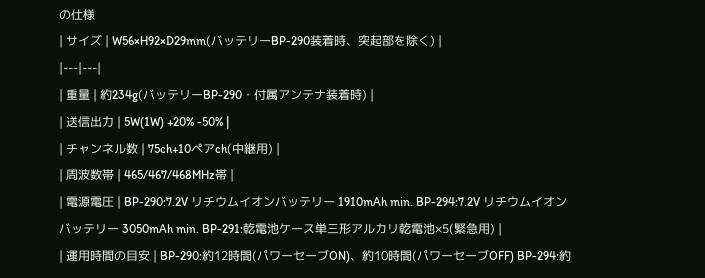の仕様
| サイズ | W56×H92×D29mm(バッテリーBP-290装着時、突起部を除く) |
|---|---|
| 重量 | 約234g(バッテリーBP-290・付属アンテナ装着時) |
| 送信出力 | 5W(1W) +20% -50% |
| チャンネル数 | 75ch+10ペアch(中継用) |
| 周波数帯 | 465/467/468MHz帯 |
| 電源電圧 | BP-290:7.2V リチウムイオンバッテリー 1910mAh min. BP-294:7.2V リチウムイオンバッテリー 3050mAh min. BP-291:乾電池ケース単三形アルカリ乾電池×5(緊急用) |
| 運用時間の目安 | BP-290:約12時間(パワーセーブON)、約10時間(パワーセーブOFF) BP-294:約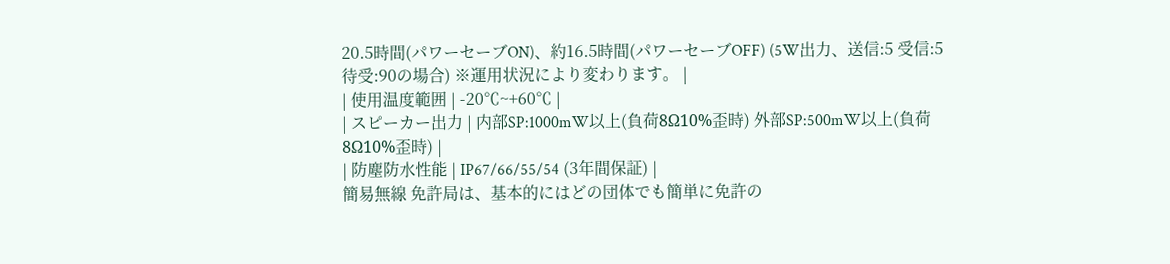20.5時間(パワーセーブON)、約16.5時間(パワーセーブOFF) (5W出力、送信:5 受信:5 待受:90の場合) ※運用状況により変わります。 |
| 使用温度範囲 | -20℃~+60℃ |
| スピーカー出力 | 内部SP:1000mW以上(負荷8Ω10%歪時) 外部SP:500mW以上(負荷8Ω10%歪時) |
| 防塵防水性能 | IP67/66/55/54 (3年間保証) |
簡易無線 免許局は、基本的にはどの団体でも簡単に免許の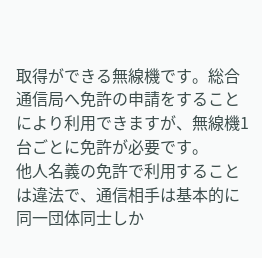取得ができる無線機です。総合通信局へ免許の申請をすることにより利用できますが、無線機1台ごとに免許が必要です。
他人名義の免許で利用することは違法で、通信相手は基本的に同一団体同士しか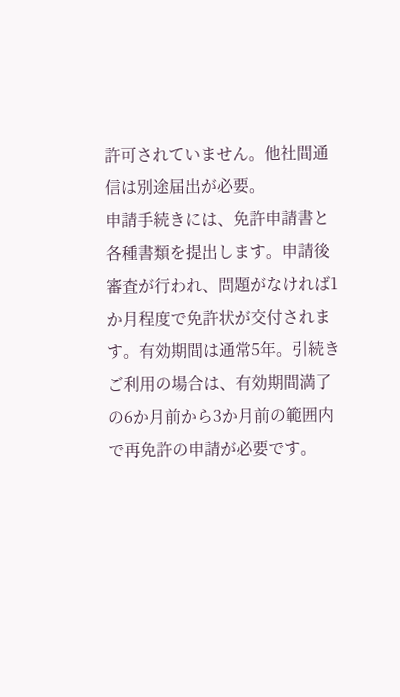許可されていません。他社間通信は別途届出が必要。
申請手続きには、免許申請書と各種書類を提出します。申請後審査が行われ、問題がなければ1か月程度で免許状が交付されます。有効期間は通常5年。引続きご利用の場合は、有効期間満了の6か月前から3か月前の範囲内で再免許の申請が必要です。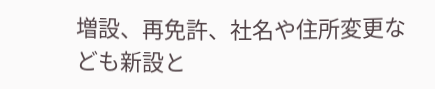増設、再免許、社名や住所変更なども新設と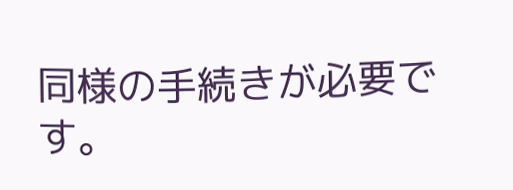同様の手続きが必要です。